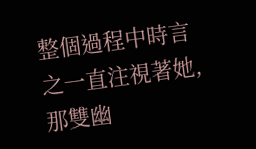整個過程中時言之一直注視著她,那雙幽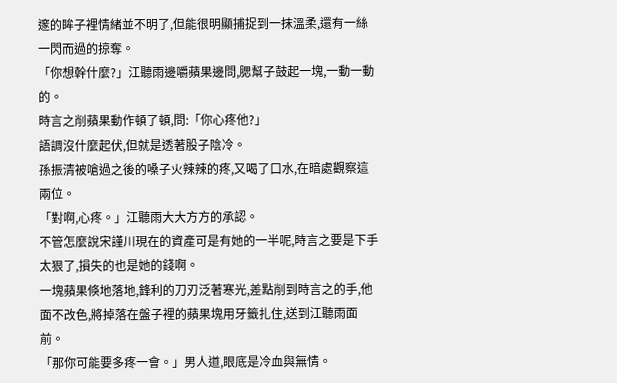邃的眸子裡情緒並不明了,但能很明顯捕捉到一抹溫柔,還有一絲一閃而過的掠奪。
「你想幹什麼?」江聽雨邊嚼蘋果邊問,腮幫子鼓起一塊,一動一動的。
時言之削蘋果動作頓了頓,問:「你心疼他?」
語調沒什麼起伏,但就是透著股子陰冷。
孫振清被嗆過之後的嗓子火辣辣的疼,又喝了口水,在暗處觀察這兩位。
「對啊,心疼。」江聽雨大大方方的承認。
不管怎麼說宋謹川現在的資產可是有她的一半呢,時言之要是下手太狠了,損失的也是她的錢啊。
一塊蘋果倏地落地,鋒利的刀刃泛著寒光,差點削到時言之的手,他面不改色,將掉落在盤子裡的蘋果塊用牙籤扎住,送到江聽雨面前。
「那你可能要多疼一會。」男人道,眼底是冷血與無情。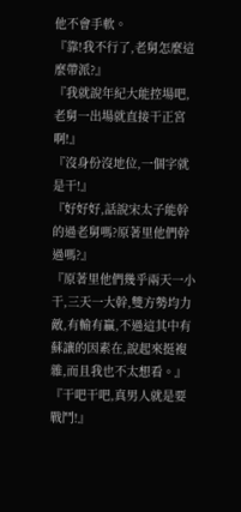他不會手軟。
『靠!我不行了,老舅怎麼這麼帶派?』
『我就說年紀大能控場吧,老舅一出場就直接干正宮啊!』
『沒身份沒地位,一個字就是干!』
『好好好,話說宋太子能幹的過老舅嗎?原著里他們幹過嗎?』
『原著里他們幾乎兩天一小干,三天一大幹,雙方勢均力敵,有輸有贏,不過這其中有蘇讓的因素在,說起來挺複雜,而且我也不太想看。』
『干吧干吧,真男人就是要戰鬥!』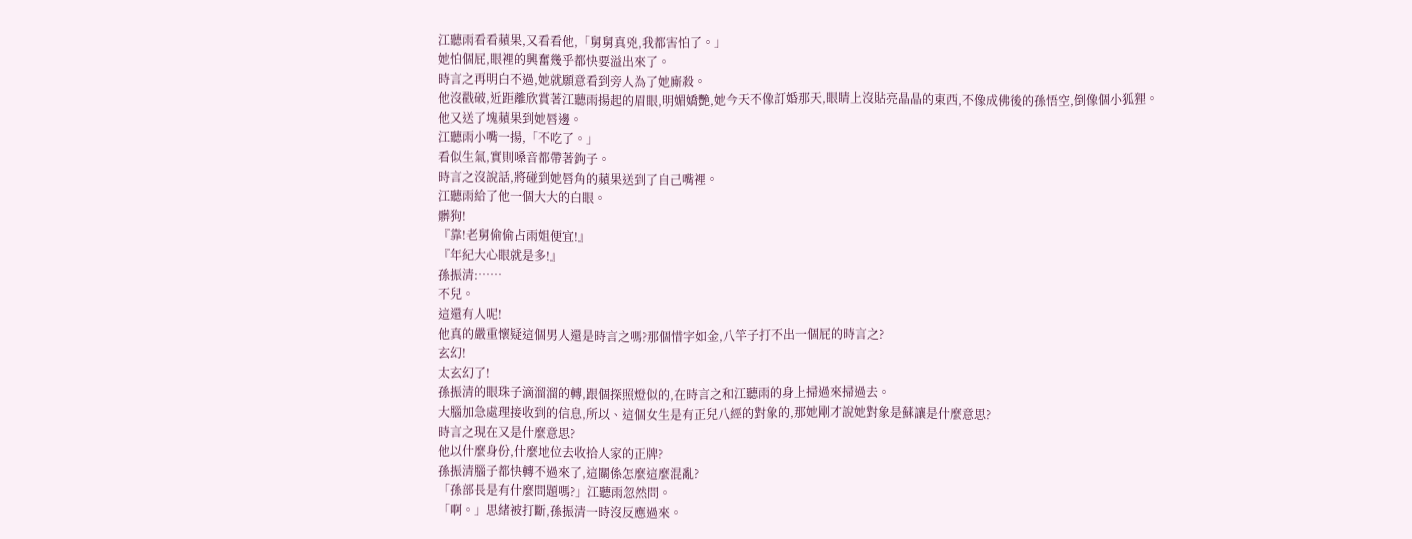江聽雨看看蘋果,又看看他,「舅舅真兇,我都害怕了。」
她怕個屁,眼裡的興奮幾乎都快要溢出來了。
時言之再明白不過,她就願意看到旁人為了她廝殺。
他沒戳破,近距離欣賞著江聽雨揚起的眉眼,明媚嬌艷,她今天不像訂婚那天,眼睛上沒貼亮晶晶的東西,不像成佛後的孫悟空,倒像個小狐狸。
他又送了塊蘋果到她唇邊。
江聽雨小嘴一揚,「不吃了。」
看似生氣,實則嗓音都帶著鉤子。
時言之沒說話,將碰到她唇角的蘋果送到了自己嘴裡。
江聽雨給了他一個大大的白眼。
髒狗!
『靠!老舅偷偷占雨姐便宜!』
『年紀大心眼就是多!』
孫振清:……
不兒。
這還有人呢!
他真的嚴重懷疑這個男人還是時言之嗎?那個惜字如金,八竿子打不出一個屁的時言之?
玄幻!
太玄幻了!
孫振清的眼珠子滴溜溜的轉,跟個探照燈似的,在時言之和江聽雨的身上掃過來掃過去。
大腦加急處理接收到的信息,所以、這個女生是有正兒八經的對象的,那她剛才說她對象是蘇讓是什麼意思?
時言之現在又是什麼意思?
他以什麼身份,什麼地位去收拾人家的正牌?
孫振清腦子都快轉不過來了,這關係怎麼這麼混亂?
「孫部長是有什麼問題嗎?」江聽雨忽然問。
「啊。」思緒被打斷,孫振清一時沒反應過來。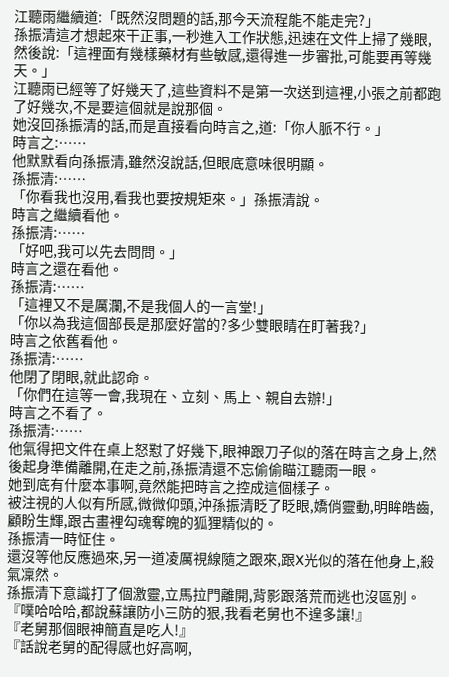江聽雨繼續道:「既然沒問題的話,那今天流程能不能走完?」
孫振清這才想起來干正事,一秒進入工作狀態,迅速在文件上掃了幾眼,然後說:「這裡面有幾樣藥材有些敏感,還得進一步審批,可能要再等幾天。」
江聽雨已經等了好幾天了,這些資料不是第一次送到這裡,小張之前都跑了好幾次,不是要這個就是說那個。
她沒回孫振清的話,而是直接看向時言之,道:「你人脈不行。」
時言之:……
他默默看向孫振清,雖然沒說話,但眼底意味很明顯。
孫振清:……
「你看我也沒用,看我也要按規矩來。」孫振清說。
時言之繼續看他。
孫振清:……
「好吧,我可以先去問問。」
時言之還在看他。
孫振清:……
「這裡又不是厲瀾,不是我個人的一言堂!」
「你以為我這個部長是那麼好當的?多少雙眼睛在盯著我?」
時言之依舊看他。
孫振清:……
他閉了閉眼,就此認命。
「你們在這等一會,我現在、立刻、馬上、親自去辦!」
時言之不看了。
孫振清:……
他氣得把文件在桌上怒懟了好幾下,眼神跟刀子似的落在時言之身上,然後起身準備離開,在走之前,孫振清還不忘偷偷瞄江聽雨一眼。
她到底有什麼本事啊,竟然能把時言之控成這個樣子。
被注視的人似有所感,微微仰頭,沖孫振清眨了眨眼,嬌俏靈動,明眸皓齒,顧盼生輝,跟古畫裡勾魂奪魄的狐狸精似的。
孫振清一時怔住。
還沒等他反應過來,另一道凌厲視線隨之跟來,跟X光似的落在他身上,殺氣凜然。
孫振清下意識打了個激靈,立馬拉門離開,背影跟落荒而逃也沒區別。
『噗哈哈哈,都說蘇讓防小三防的狠,我看老舅也不遑多讓!』
『老舅那個眼神簡直是吃人!』
『話說老舅的配得感也好高啊,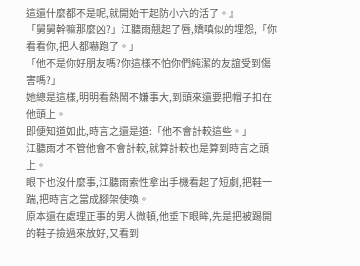這還什麼都不是呢,就開始干起防小六的活了。』
「舅舅幹嘛那麼凶?」江聽雨翹起了唇,嬌嗔似的埋怨,「你看看你,把人都嚇跑了。」
「他不是你好朋友嗎?你這樣不怕你們純潔的友誼受到傷害嗎?」
她總是這樣,明明看熱鬧不嫌事大,到頭來還要把帽子扣在他頭上。
即便知道如此,時言之還是道:「他不會計較這些。」
江聽雨才不管他會不會計較,就算計較也是算到時言之頭上。
眼下也沒什麼事,江聽雨索性拿出手機看起了短劇,把鞋一踹,把時言之當成腳架使喚。
原本還在處理正事的男人微頓,他垂下眼眸,先是把被踢開的鞋子撿過來放好,又看到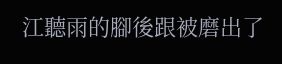江聽雨的腳後跟被磨出了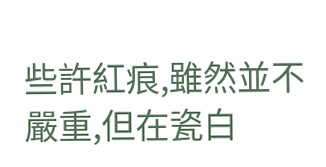些許紅痕,雖然並不嚴重,但在瓷白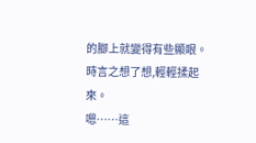的腳上就變得有些顯眼。
時言之想了想,輕輕揉起來。
嗯……這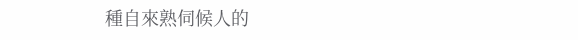種自來熟伺候人的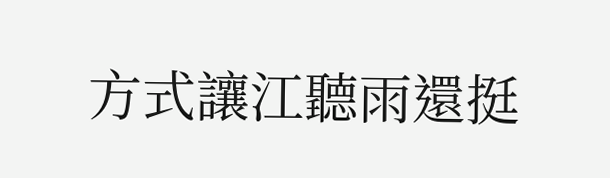方式讓江聽雨還挺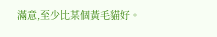滿意,至少比某個黃毛貓好。